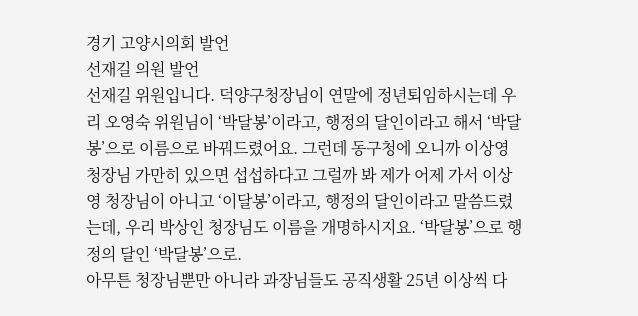경기 고양시의회 발언
선재길 의원 발언
선재길 위원입니다. 덕양구청장님이 연말에 정년퇴임하시는데 우리 오영숙 위원님이 ‘박달봉’이라고, 행정의 달인이라고 해서 ‘박달봉’으로 이름으로 바꿔드렸어요. 그런데 동구청에 오니까 이상영 청장님 가만히 있으면 섭섭하다고 그럴까 봐 제가 어제 가서 이상영 청장님이 아니고 ‘이달봉’이라고, 행정의 달인이라고 말씀드렸는데, 우리 박상인 청장님도 이름을 개명하시지요. ‘박달봉’으로 행정의 달인 ‘박달봉’으로.
아무튼 청장님뿐만 아니라 과장님들도 공직생활 25년 이상씩 다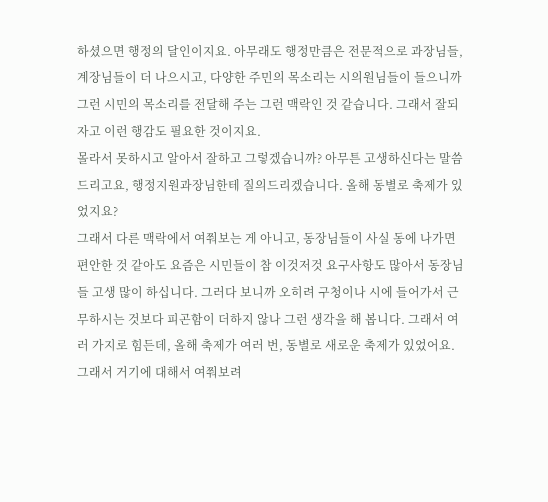하셨으면 행정의 달인이지요. 아무래도 행정만큼은 전문적으로 과장님들, 계장님들이 더 나으시고, 다양한 주민의 목소리는 시의원님들이 들으니까 그런 시민의 목소리를 전달해 주는 그런 맥락인 것 같습니다. 그래서 잘되자고 이런 행감도 필요한 것이지요.
몰라서 못하시고 알아서 잘하고 그렇겠습니까? 아무튼 고생하신다는 말씀드리고요, 행정지원과장님한테 질의드리겠습니다. 올해 동별로 축제가 있었지요?
그래서 다른 맥락에서 여쭤보는 게 아니고, 동장님들이 사실 동에 나가면 편안한 것 같아도 요즘은 시민들이 참 이것저것 요구사항도 많아서 동장님들 고생 많이 하십니다. 그러다 보니까 오히려 구청이나 시에 들어가서 근무하시는 것보다 피곤함이 더하지 않나 그런 생각을 해 봅니다. 그래서 여러 가지로 힘든데, 올해 축제가 여러 번, 동별로 새로운 축제가 있었어요.
그래서 거기에 대해서 여쭤보려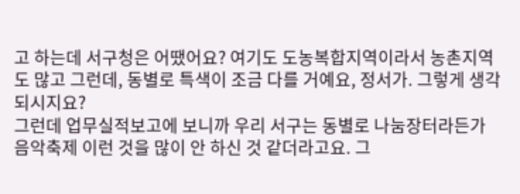고 하는데 서구청은 어땠어요? 여기도 도농복합지역이라서 농촌지역도 많고 그런데, 동별로 특색이 조금 다를 거예요, 정서가. 그렇게 생각되시지요?
그런데 업무실적보고에 보니까 우리 서구는 동별로 나눔장터라든가 음악축제 이런 것을 많이 안 하신 것 같더라고요. 그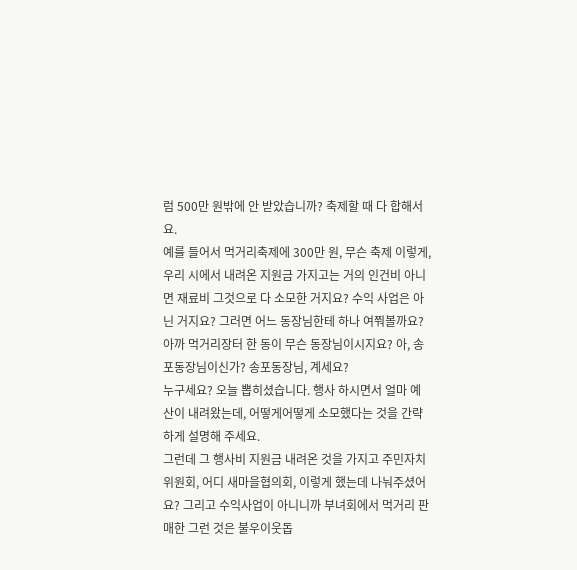럼 500만 원밖에 안 받았습니까? 축제할 때 다 합해서요.
예를 들어서 먹거리축제에 300만 원, 무슨 축제 이렇게, 우리 시에서 내려온 지원금 가지고는 거의 인건비 아니면 재료비 그것으로 다 소모한 거지요? 수익 사업은 아닌 거지요? 그러면 어느 동장님한테 하나 여쭤볼까요?
아까 먹거리장터 한 동이 무슨 동장님이시지요? 아, 송포동장님이신가? 송포동장님, 계세요?
누구세요? 오늘 뽑히셨습니다. 행사 하시면서 얼마 예산이 내려왔는데, 어떻게어떻게 소모했다는 것을 간략하게 설명해 주세요.
그런데 그 행사비 지원금 내려온 것을 가지고 주민자치위원회, 어디 새마을협의회, 이렇게 했는데 나눠주셨어요? 그리고 수익사업이 아니니까 부녀회에서 먹거리 판매한 그런 것은 불우이웃돕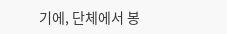기에, 단체에서 봉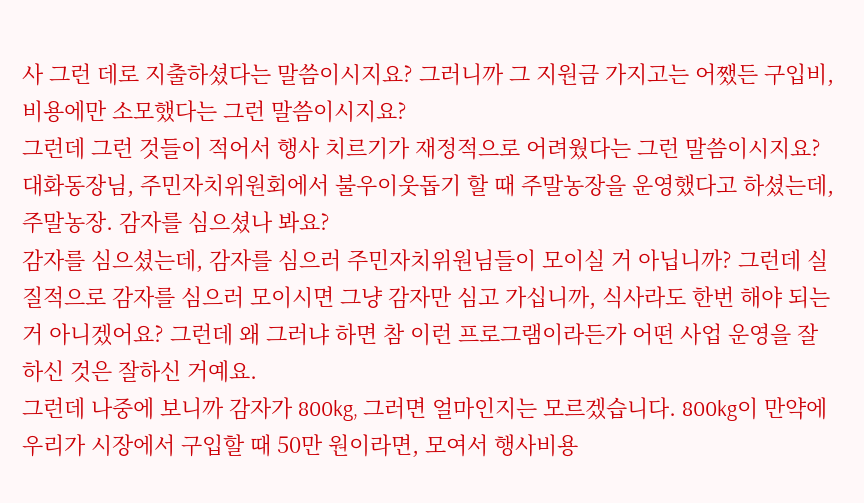사 그런 데로 지출하셨다는 말씀이시지요? 그러니까 그 지원금 가지고는 어쨌든 구입비, 비용에만 소모했다는 그런 말씀이시지요?
그런데 그런 것들이 적어서 행사 치르기가 재정적으로 어려웠다는 그런 말씀이시지요? 대화동장님, 주민자치위원회에서 불우이웃돕기 할 때 주말농장을 운영했다고 하셨는데, 주말농장. 감자를 심으셨나 봐요?
감자를 심으셨는데, 감자를 심으러 주민자치위원님들이 모이실 거 아닙니까? 그런데 실질적으로 감자를 심으러 모이시면 그냥 감자만 심고 가십니까, 식사라도 한번 해야 되는 거 아니겠어요? 그런데 왜 그러냐 하면 참 이런 프로그램이라든가 어떤 사업 운영을 잘하신 것은 잘하신 거예요.
그런데 나중에 보니까 감자가 800kg, 그러면 얼마인지는 모르겠습니다. 800kg이 만약에 우리가 시장에서 구입할 때 50만 원이라면, 모여서 행사비용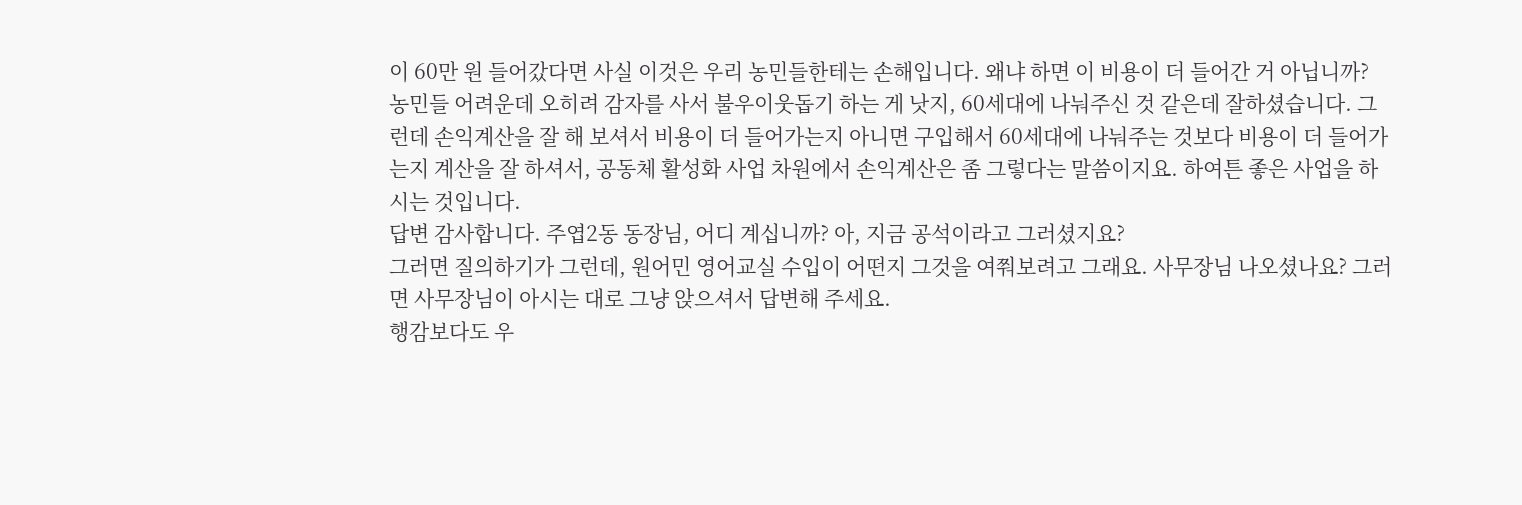이 60만 원 들어갔다면 사실 이것은 우리 농민들한테는 손해입니다. 왜냐 하면 이 비용이 더 들어간 거 아닙니까?
농민들 어려운데 오히려 감자를 사서 불우이웃돕기 하는 게 낫지, 60세대에 나눠주신 것 같은데 잘하셨습니다. 그런데 손익계산을 잘 해 보셔서 비용이 더 들어가는지 아니면 구입해서 60세대에 나눠주는 것보다 비용이 더 들어가는지 계산을 잘 하셔서, 공동체 활성화 사업 차원에서 손익계산은 좀 그렇다는 말씀이지요. 하여튼 좋은 사업을 하시는 것입니다.
답변 감사합니다. 주엽2동 동장님, 어디 계십니까? 아, 지금 공석이라고 그러셨지요?
그러면 질의하기가 그런데, 원어민 영어교실 수입이 어떤지 그것을 여쭤보려고 그래요. 사무장님 나오셨나요? 그러면 사무장님이 아시는 대로 그냥 앉으셔서 답변해 주세요.
행감보다도 우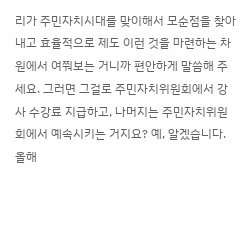리가 주민자치시대를 맞이해서 모순점을 찾아내고 효율적으로 제도 이런 것을 마련하는 차원에서 여쭤보는 거니까 편안하게 말씀해 주세요. 그러면 그걸로 주민자치위원회에서 강사 수강료 지급하고, 나머지는 주민자치위원회에서 예속시키는 거지요? 예, 알겠습니다.
올해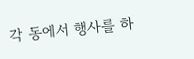각 동에서 행사를 하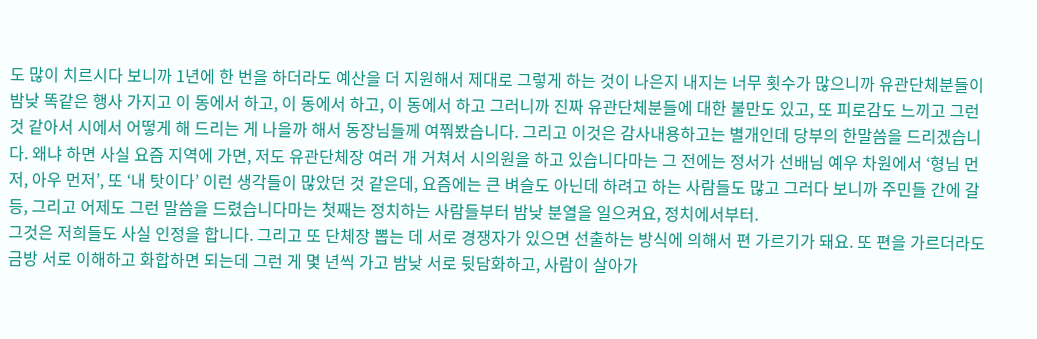도 많이 치르시다 보니까 1년에 한 번을 하더라도 예산을 더 지원해서 제대로 그렇게 하는 것이 나은지 내지는 너무 횟수가 많으니까 유관단체분들이 밤낮 똑같은 행사 가지고 이 동에서 하고, 이 동에서 하고, 이 동에서 하고 그러니까 진짜 유관단체분들에 대한 불만도 있고, 또 피로감도 느끼고 그런 것 같아서 시에서 어떻게 해 드리는 게 나을까 해서 동장님들께 여쭤봤습니다. 그리고 이것은 감사내용하고는 별개인데 당부의 한말씀을 드리겠습니다. 왜냐 하면 사실 요즘 지역에 가면, 저도 유관단체장 여러 개 거쳐서 시의원을 하고 있습니다마는 그 전에는 정서가 선배님 예우 차원에서 ‘형님 먼저, 아우 먼저’, 또 ‘내 탓이다’ 이런 생각들이 많았던 것 같은데, 요즘에는 큰 벼슬도 아닌데 하려고 하는 사람들도 많고 그러다 보니까 주민들 간에 갈등, 그리고 어제도 그런 말씀을 드렸습니다마는 첫째는 정치하는 사람들부터 밤낮 분열을 일으켜요, 정치에서부터.
그것은 저희들도 사실 인정을 합니다. 그리고 또 단체장 뽑는 데 서로 경쟁자가 있으면 선출하는 방식에 의해서 편 가르기가 돼요. 또 편을 가르더라도 금방 서로 이해하고 화합하면 되는데 그런 게 몇 년씩 가고 밤낮 서로 뒷담화하고, 사람이 살아가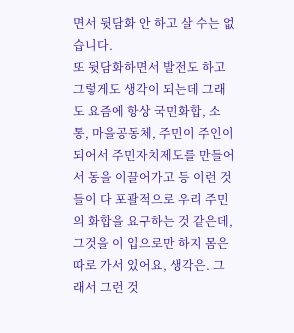면서 뒷담화 안 하고 살 수는 없습니다.
또 뒷담화하면서 발전도 하고 그렇게도 생각이 되는데 그래도 요즘에 항상 국민화합, 소통, 마을공동체, 주민이 주인이 되어서 주민자치제도를 만들어서 동을 이끌어가고 등 이런 것들이 다 포괄적으로 우리 주민의 화합을 요구하는 것 같은데, 그것을 이 입으로만 하지 몸은 따로 가서 있어요, 생각은. 그래서 그런 것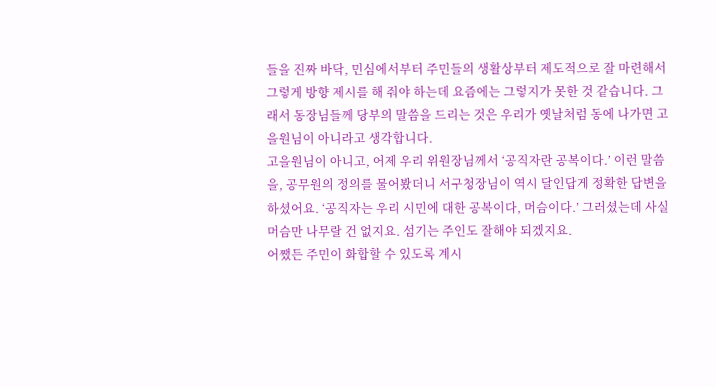들을 진짜 바닥, 민심에서부터 주민들의 생활상부터 제도적으로 잘 마련해서 그렇게 방향 제시를 해 줘야 하는데 요즘에는 그렇지가 못한 것 같습니다. 그래서 동장님들께 당부의 말씀을 드리는 것은 우리가 옛날처럼 동에 나가면 고을원님이 아니라고 생각합니다.
고을원님이 아니고, 어제 우리 위원장님께서 ‘공직자란 공복이다.’ 이런 말씀을, 공무원의 정의를 물어봤더니 서구청장님이 역시 달인답게 정확한 답변을 하셨어요. ‘공직자는 우리 시민에 대한 공복이다, 머슴이다.’ 그러셨는데 사실 머슴만 나무랄 건 없지요. 섬기는 주인도 잘해야 되겠지요.
어쨌든 주민이 화합할 수 있도록 계시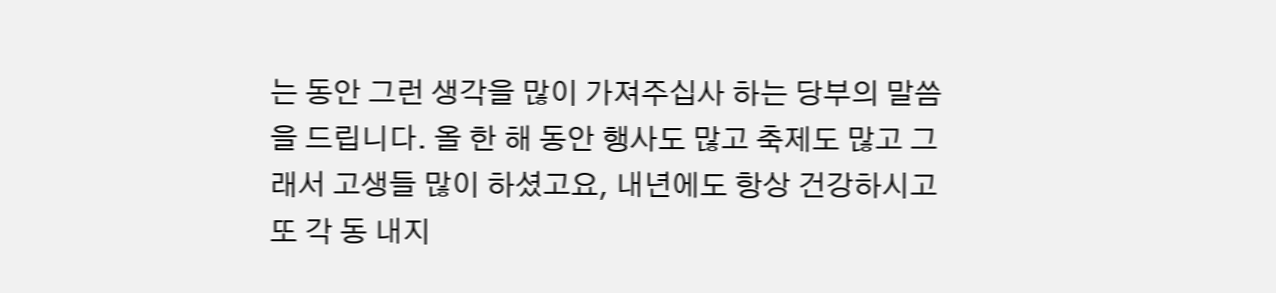는 동안 그런 생각을 많이 가져주십사 하는 당부의 말씀을 드립니다. 올 한 해 동안 행사도 많고 축제도 많고 그래서 고생들 많이 하셨고요, 내년에도 항상 건강하시고 또 각 동 내지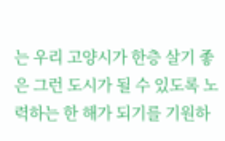는 우리 고양시가 한층 살기 좋은 그런 도시가 될 수 있도록 노력하는 한 해가 되기를 기원하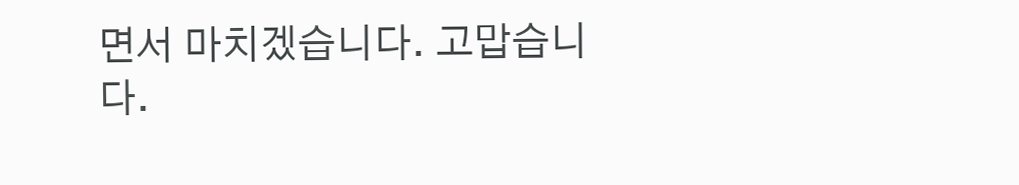면서 마치겠습니다. 고맙습니다.